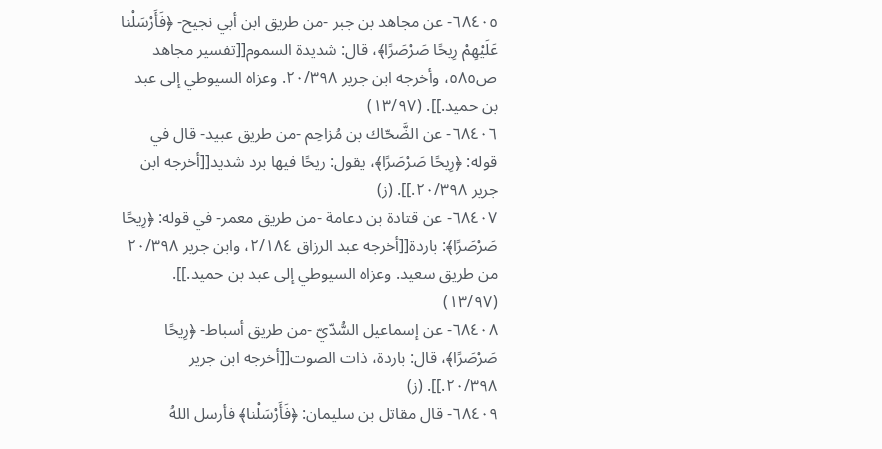٦٨٤٠٥- عن مجاهد بن جبر -من طريق ابن أبي نجيح- ﴿فَأَرْسَلْنا عَلَيْهِمْ رِيحًا صَرْصَرًا﴾، قال: شديدة السموم[[تفسير مجاهد ص٥٨٥، وأخرجه ابن جرير ٢٠/٣٩٨. وعزاه السيوطي إلى عبد بن حميد.]]. (١٣/٩٧)
٦٨٤٠٦- عن الضَّحّاك بن مُزاحِم -من طريق عبيد- قال في قوله: ﴿رِيحًا صَرْصَرًا﴾، يقول: ريحًا فيها برد شديد[[أخرجه ابن جرير ٢٠/٣٩٨.]]. (ز)
٦٨٤٠٧- عن قتادة بن دعامة -من طريق معمر- في قوله: ﴿رِيحًا صَرْصَرًا﴾: باردة[[أخرجه عبد الرزاق ٢/١٨٤، وابن جرير ٢٠/٣٩٨ من طريق سعيد. وعزاه السيوطي إلى عبد بن حميد.]]. (١٣/٩٧)
٦٨٤٠٨- عن إسماعيل السُّدّيّ -من طريق أسباط- ﴿رِيحًا صَرْصَرًا﴾، قال: باردة، ذات الصوت[[أخرجه ابن جرير ٢٠/٣٩٨.]]. (ز)
٦٨٤٠٩- قال مقاتل بن سليمان: ﴿فَأَرْسَلْنا﴾ فأرسل اللهُ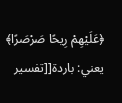﴿عَلَيْهِمْ رِيحًا صَرْصَرًا﴾ يعني: باردة[[تفسير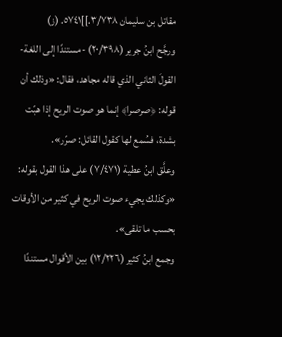مقاتل بن سليمان ٣/٧٣٨.]]٥٧٤١. (ز)
ورجَّح ابنُ جرير (٢٠/٣٩٨) -مستندًا إلى اللغة- القولَ الثاني الذي قاله مجاهد، فقال: «وذلك أن قوله: ﴿صرصرا﴾ إنما هو صوت الريح إذا هبّت بشدة، فسُمع لها كقول القائل: صرّر».
وعلَّق ابنُ عطية (٧/٤٧١) على هذا القول بقوله: «وكذلك يجيء صوت الريح في كثير من الأوقات بحسب ما تلقى».
وجمع ابنُ كثير (١٢/٢٢٦) بين الأقوال مستندًا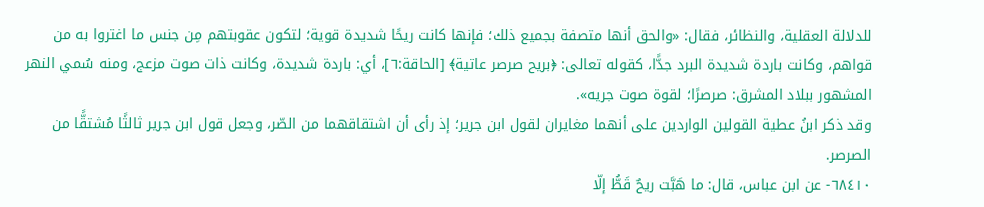للدلالة العقلية، والنظائر، فقال: «والحق أنها متصفة بجميع ذلك؛ فإنها كانت ريحًا شديدة قوية؛ لتكون عقوبتهم مِن جنس ما اغتروا به من قواهم، وكانت باردة شديدة البرد جدًّا، كقوله تعالى: ﴿بريح صرصر عاتية﴾ [الحاقة:٦]، أي: باردة شديدة، وكانت ذات صوت مزعج، ومنه سُمي النهر المشهور ببلاد المشرق: صرصرًا؛ لقوة صوت جريه».
وقد ذكر ابنُ عطية القولين الواردين على أنهما مغايران لقول ابن جرير؛ إذ رأى أن اشتقاقهما من الصّر، وجعل قول ابن جرير ثالثًا مُشتقًّا من الصرصر.
٦٨٤١٠- عن ابن عباس، قال: ما هَبَّت ريحٌ قَطُّ إلّا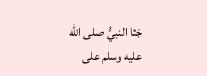جَثا النبيُّ صلى الله عليه وسلم على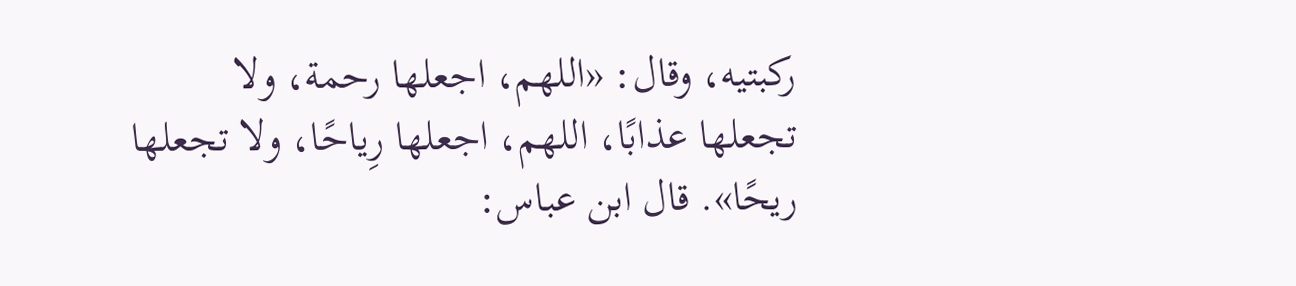ركبتيه، وقال: «اللهم، اجعلها رحمة، ولا تجعلها عذابًا، اللهم، اجعلها رِياحًا، ولا تجعلها ريحًا». قال ابن عباس: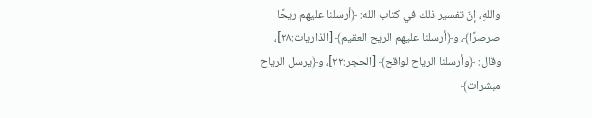واللهِ، إنّ تفسير ذلك في كتاب الله: ﴿أرسلنا عليهم ريحًا صرصرًا﴾، و﴿أرسلنا عليهم الريح العقيم﴾ [الذاريات:٢٨]، وقال: ﴿وأرسلنا الرياح لواقح﴾ [الحجر:٢٢]، و﴿يرسل الرياح مبشرات﴾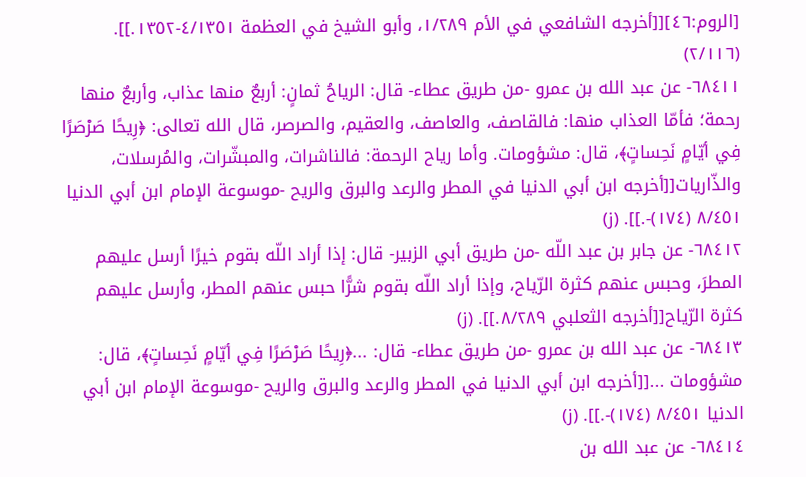[الروم:٤٦][[أخرجه الشافعي في الأم ١/٢٨٩، وأبو الشيخ في العظمة ٤/١٣٥١-١٣٥٢.]]. (٢/١١٦)
٦٨٤١١- عن عبد الله بن عمرو -من طريق عطاء- قال: الرياحُ ثمانٍ: أربعٌ منها عذاب، وأربعٌ منها رحمة؛ فأمّا العذاب منها: فالقاصف، والعاصف، والعقيم، والصرصر، قال الله تعالى: ﴿رِيحًا صَرْصَرًا فِي أيّامٍ نَحِساتٍ﴾، قال: مشؤومات. وأما رياح الرحمة: فالناشرات، والمبشّرات، والمُرسلات، والذّاريات[[أخرجه ابن أبي الدنيا في المطر والرعد والبرق والريح -موسوعة الإمام ابن أبي الدنيا ٨/٤٥١ (١٧٤)-.]]. (ز)
٦٨٤١٢- عن جابر بن عبد اللّه -من طريق أبي الزبير- قال: إذا أراد اللّه بقوم خيرًا أرسل عليهم المطرَ، وحبس عنهم كثرة الرّياح، وإذا أراد اللّه بقوم شرًّا حبس عنهم المطر، وأرسل عليهم كثرة الرّياح[[أخرجه الثعلبي ٨/٢٨٩.]]. (ز)
٦٨٤١٣- عن عبد الله بن عمرو -من طريق عطاء- قال: ...﴿رِيحًا صَرْصَرًا فِي أيّامٍ نَحِساتٍ﴾، قال: مشؤومات ...[[أخرجه ابن أبي الدنيا في المطر والرعد والبرق والريح -موسوعة الإمام ابن أبي الدنيا ٨/٤٥١ (١٧٤)-.]]. (ز)
٦٨٤١٤- عن عبد الله بن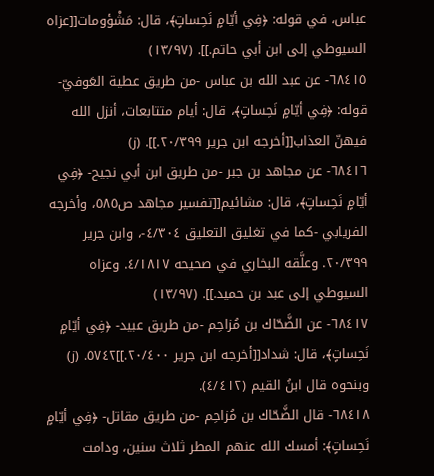عباس، في قوله: ﴿فِي أيّامٍ نَحِساتٍ﴾، قال: مَشْؤومات[[عزاه السيوطي إلى ابن أبي حاتم.]]. (١٣/٩٧)
٦٨٤١٥- عن عبد الله بن عباس -من طريق عطية العَوفيّ- قوله: ﴿فِي أيّامٍ نَحِساتٍ﴾، قال: أيام متتابعات، أنزل الله فيهنّ العذاب[[أخرجه ابن جرير ٢٠/٣٩٩.]]. (ز)
٦٨٤١٦- عن مجاهد بن جبر -من طريق ابن أبي نجيح- ﴿فِي أيّامٍ نَحِساتٍ﴾، قال: مشائيم[[تفسير مجاهد ص٥٨٥، وأخرجه الفريابي -كما في تغليق التعليق ٤/٣٠٤-، وابن جرير ٢٠/٣٩٩. وعلَّقه البخاري في صحيحه ٤/١٨١٧. وعزاه السيوطي إلى عبد بن حميد.]]. (١٣/٩٧)
٦٨٤١٧- عن الضَّحّاك بن مُزاحِم -من طريق عبيد- ﴿فِي أيّامٍ نَحِساتٍ﴾، قال: شداد[[أخرجه ابن جرير ٢٠/٤٠٠.]]٥٧٤٢. (ز)
وبنحوه قال ابنُ القيم (٤/٤١٢).
٦٨٤١٨- قال الضَّحّاك بن مُزاحِم -من طريق مقاتل- ﴿فِي أيّامٍ نَحِساتٍ﴾: أمسك الله عنهم المطر ثلاث سنين، ودامت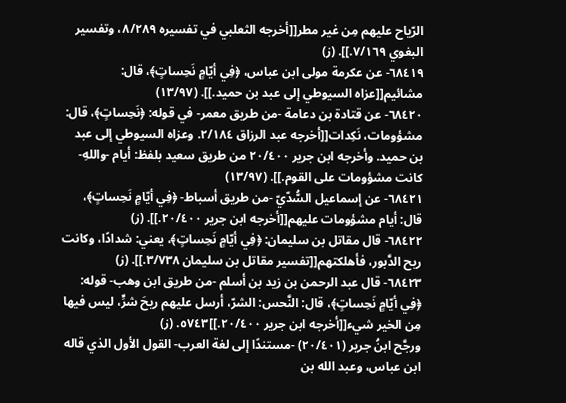الرّياح عليهم مِن غير مطر[[أخرجه الثعلبي في تفسيره ٨/٢٨٩، وتفسير البغوي ٧/١٦٩.]]. (ز)
٦٨٤١٩- عن عكرمة مولى ابن عباس، ﴿فِي أيّامٍ نَحِساتٍ﴾، قال: مشائيم[[عزاه السيوطي إلى عبد بن حميد.]]. (١٣/٩٧)
٦٨٤٢٠- عن قتادة بن دعامة -من طريق معمر- في قوله: ﴿نَحِساتٍ﴾، قال: مشؤومات، نَكِدات[[أخرجه عبد الرزاق ٢/١٨٤. وعزاه السيوطي إلى عبد بن حميد. وأخرجه ابن جرير ٢٠/٤٠٠ من طريق سعيد بلفظ: أيام -واللهِ- كانت مشؤومات على القوم.]]. (١٣/٩٧)
٦٨٤٢١- عن إسماعيل السُّدّيّ -من طريق أسباط- ﴿فِي أيّامٍ نَحِساتٍ﴾، قال: أيام مشؤومات عليهم[[أخرجه ابن جرير ٢٠/٤٠٠.]]. (ز)
٦٨٤٢٢- قال مقاتل بن سليمان: ﴿فِي أيّامٍ نَحِساتٍ﴾، يعني: شدادًا، وكانت ريح الدَّبور، فأهلكتهم[[تفسير مقاتل بن سليمان ٣/٧٣٨.]]. (ز)
٦٨٤٢٣- قال عبد الرحمن بن زيد بن أسلم -من طريق ابن وهب- قوله: ﴿فِي أيّامٍ نَحِساتٍ﴾، قال: النَّحس: الشرّ، أرسل عليهم ريحَ شرٍّ، ليس فيها مِن الخير شيء[[أخرجه ابن جرير ٢٠/٤٠٠.]]٥٧٤٣. (ز)
ورجَّح ابنُ جرير (٢٠/٤٠١) -مستندًا إلى لغة العرب- القول الأول الذي قاله ابن عباس، وعبد الله بن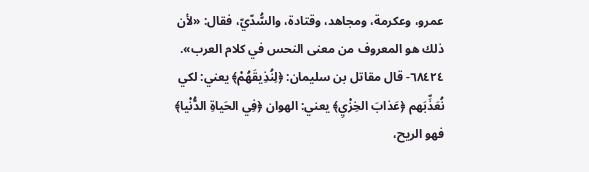عمرو، وعكرمة، ومجاهد، وقتادة، والسُّدّيّ، فقال: «لأن ذلك هو المعروف من معنى النحس في كلام العرب».
٦٨٤٢٤- قال مقاتل بن سليمان: ﴿لِنُذِيقَهُمْ﴾ يعني: لكي نُعَذِّبَهم ﴿عَذابَ الخِزْيِ﴾ يعني: الهوان ﴿فِي الحَياةِ الدُّنْيا﴾ فهو الريح،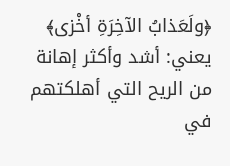﴿ولَعَذابُ الآخِرَةِ أخْزى﴾ يعني: أشد وأكثر إهانة من الريح التي أهلكتهم في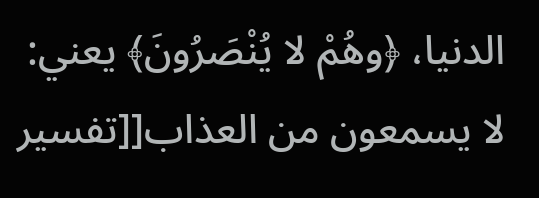الدنيا، ﴿وهُمْ لا يُنْصَرُونَ﴾ يعني: لا يسمعون من العذاب[[تفسير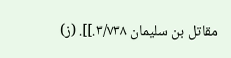مقاتل بن سليمان ٣/٧٣٨.]]. (ز)